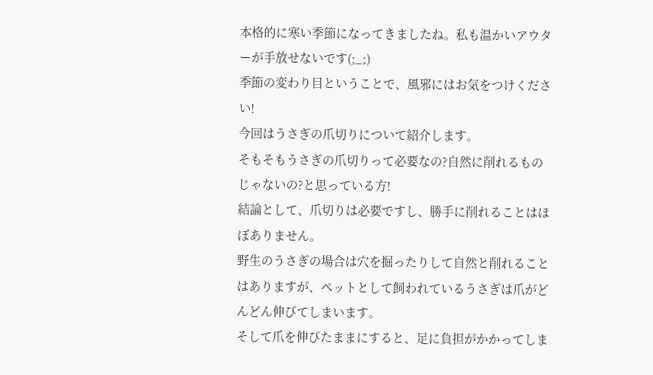本格的に寒い季節になってきましたね。私も温かいアウターが手放せないです(;_;)
季節の変わり目ということで、風邪にはお気をつけください!
今回はうさぎの爪切りについて紹介します。
そもそもうさぎの爪切りって必要なの?自然に削れるものじゃないの?と思っている方!
結論として、爪切りは必要ですし、勝手に削れることはほぼありません。
野生のうさぎの場合は穴を掘ったりして自然と削れることはありますが、ペットとして飼われているうさぎは爪がどんどん伸びてしまいます。
そして爪を伸びたままにすると、足に負担がかかってしま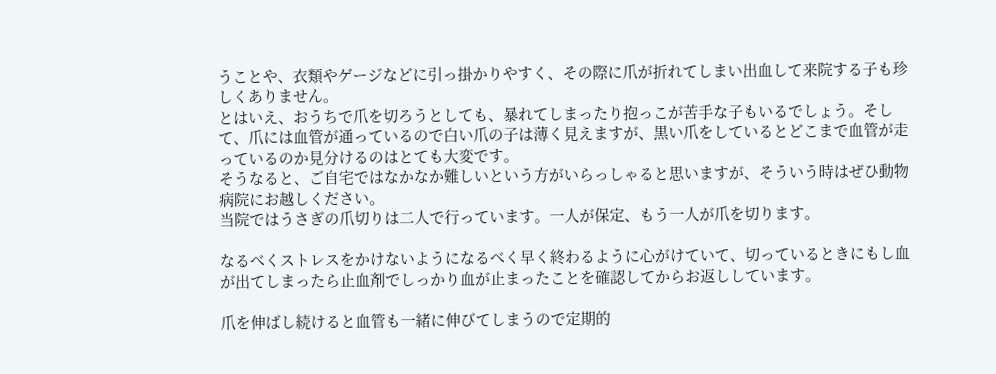うことや、衣類やゲージなどに引っ掛かりやすく、その際に爪が折れてしまい出血して来院する子も珍しくありません。
とはいえ、おうちで爪を切ろうとしても、暴れてしまったり抱っこが苦手な子もいるでしょう。そして、爪には血管が通っているので白い爪の子は薄く見えますが、黒い爪をしているとどこまで血管が走っているのか見分けるのはとても大変です。
そうなると、ご自宅ではなかなか難しいという方がいらっしゃると思いますが、そういう時はぜひ動物病院にお越しください。
当院ではうさぎの爪切りは二人で行っています。一人が保定、もう一人が爪を切ります。

なるべくストレスをかけないようになるべく早く終わるように心がけていて、切っているときにもし血が出てしまったら止血剤でしっかり血が止まったことを確認してからお返ししています。

爪を伸ばし続けると血管も一緒に伸びてしまうので定期的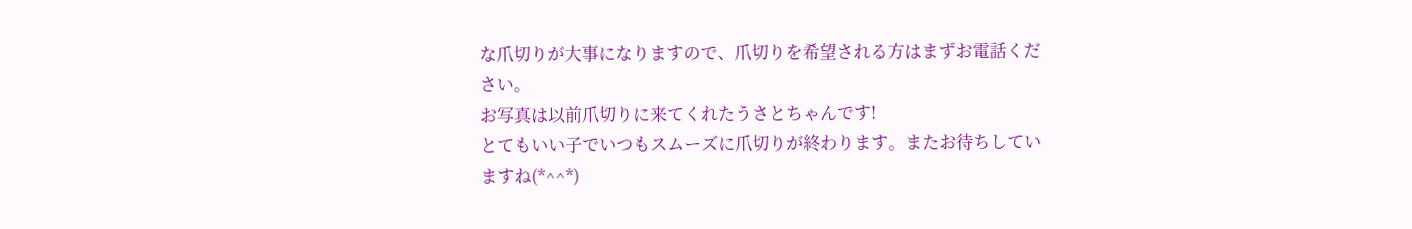な爪切りが大事になりますので、爪切りを希望される方はまずお電話ください。
お写真は以前爪切りに来てくれたうさとちゃんです!
とてもいい子でいつもスムーズに爪切りが終わります。またお待ちしていますね(*^^*)